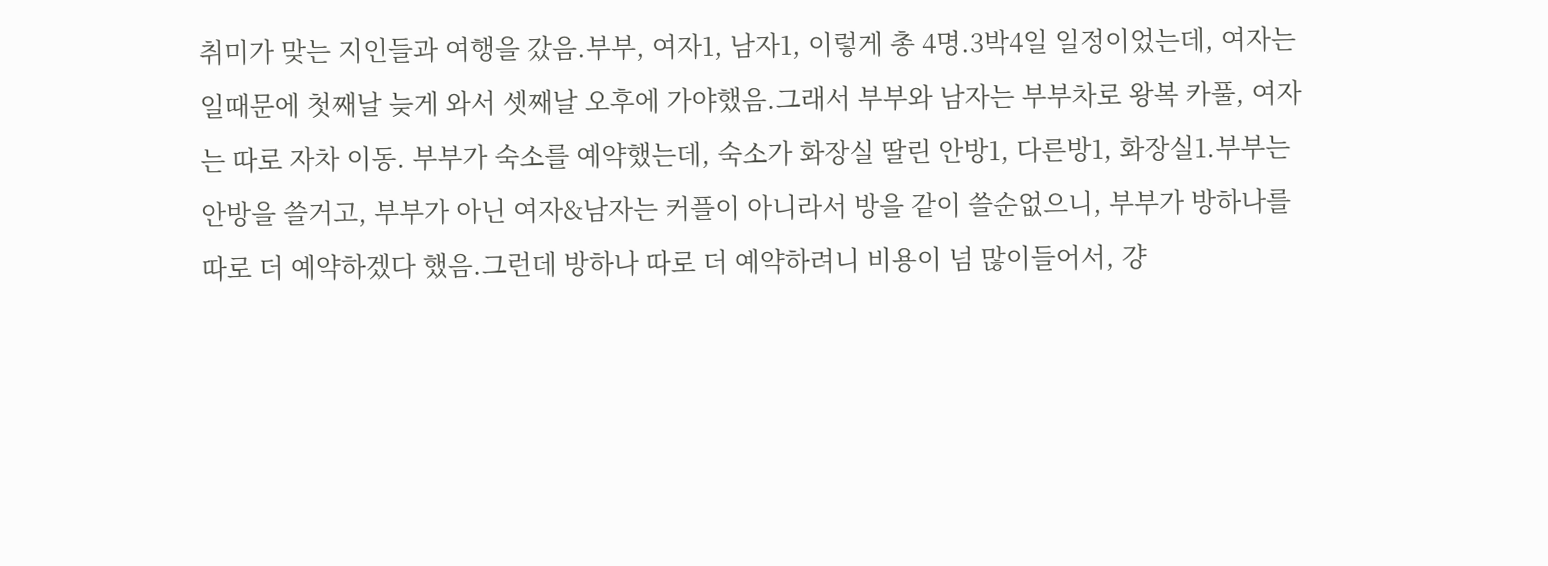취미가 맞는 지인들과 여행을 갔음.부부, 여자1, 남자1, 이렇게 총 4명.3박4일 일정이었는데, 여자는 일때문에 첫째날 늦게 와서 셋째날 오후에 가야했음.그래서 부부와 남자는 부부차로 왕복 카풀, 여자는 따로 자차 이동. 부부가 숙소를 예약했는데, 숙소가 화장실 딸린 안방1, 다른방1, 화장실1.부부는 안방을 쓸거고, 부부가 아닌 여자&남자는 커플이 아니라서 방을 같이 쓸순없으니, 부부가 방하나를 따로 더 예약하겠다 했음.그런데 방하나 따로 더 예약하려니 비용이 넘 많이들어서, 걍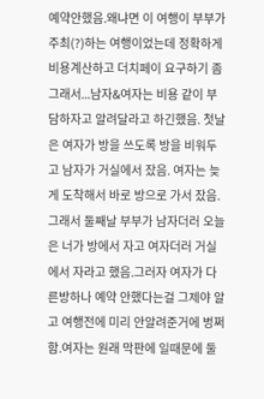예약안했음.왜냐면 이 여행이 부부가 주최(?)하는 여행이었는데 정확하게 비용계산하고 더치페이 요구하기 좀 그래서...남자&여자는 비용 같이 부담하자고 알려달라고 하긴했음. 첫날은 여자가 방을 쓰도록 방을 비워두고 남자가 거실에서 잤음. 여자는 늦게 도착해서 바로 방으로 가서 잤음. 그래서 둘째날 부부가 남자더러 오늘은 너가 방에서 자고 여자더러 거실에서 자라고 했음.그러자 여자가 다른방하나 예약 안했다는걸 그제야 알고 여행전에 미리 안알려준거에 벙쩌함.여자는 원래 막판에 일때문에 둘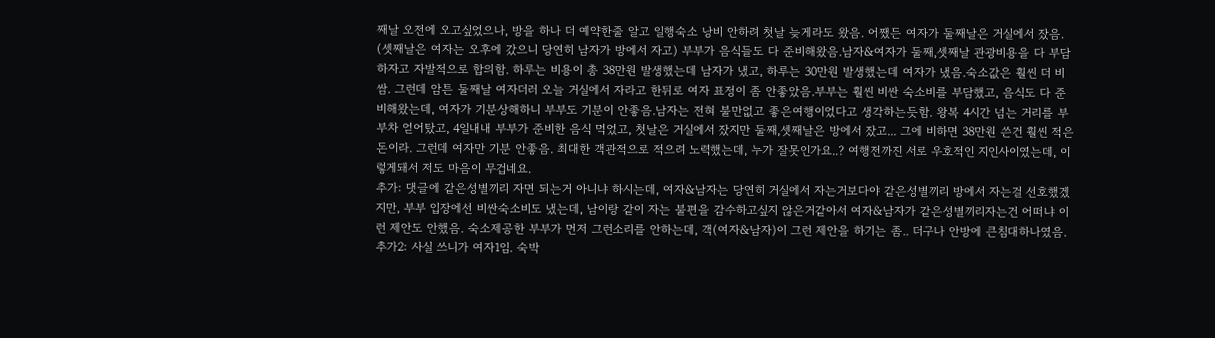째날 오전에 오고싶었으나, 방을 하나 더 예약한줄 알고 일행숙소 낭비 안하려 첫날 늦게라도 왔음. 어쨌든 여자가 둘째날은 거실에서 잤음. (셋째날은 여자는 오후에 갔으니 당연히 남자가 방에서 자고) 부부가 음식들도 다 준비해왔음.남자&여자가 둘째,셋째날 관광비용을 다 부담하자고 자발적으로 합의함. 하루는 비용이 총 38만원 발생했는데 남자가 냈고, 하루는 30만원 발생했는데 여자가 냈음.숙소값은 훨씬 더 비쌈. 그런데 암튼 둘째날 여자더러 오늘 거실에서 자라고 한뒤로 여자 표정이 좀 안좋았음.부부는 훨씬 비싼 숙소비를 부담했고, 음식도 다 준비해왔는데, 여자가 기분상해하니 부부도 기분이 안좋음.남자는 전혀 불만없고 좋은여행이었다고 생각하는듯함. 왕복 4시간 넘는 거리를 부부차 얻어탔고, 4일내내 부부가 준비한 음식 먹었고, 첫날은 거실에서 잤지만 둘째,셋째날은 방에서 잤고... 그에 비하면 38만원 쓴건 훨씬 적은돈이라. 그런데 여자만 기분 안좋음. 최대한 객관적으로 적으려 노력했는데, 누가 잘못인가요..? 여행전까진 서로 우호적인 지인사이였는데, 이렇게돼서 저도 마음이 무겁네요.
추가: 댓글에 같은성별끼리 자면 되는거 아니냐 하시는데, 여자&남자는 당연히 거실에서 자는거보다야 같은성별끼리 방에서 자는걸 선호했겠지만, 부부 입장에선 비싼숙소비도 냈는데, 남이랑 같이 자는 불편을 감수하고싶지 않은거같아서 여자&남자가 같은성별끼리자는건 어떠냐 이런 제안도 안했음. 숙소제공한 부부가 먼저 그런소리를 안하는데, 객(여자&남자)이 그런 제안을 하기는 좀.. 더구나 안방에 큰침대하나였음.
추가2: 사실 쓰니가 여자1임. 숙박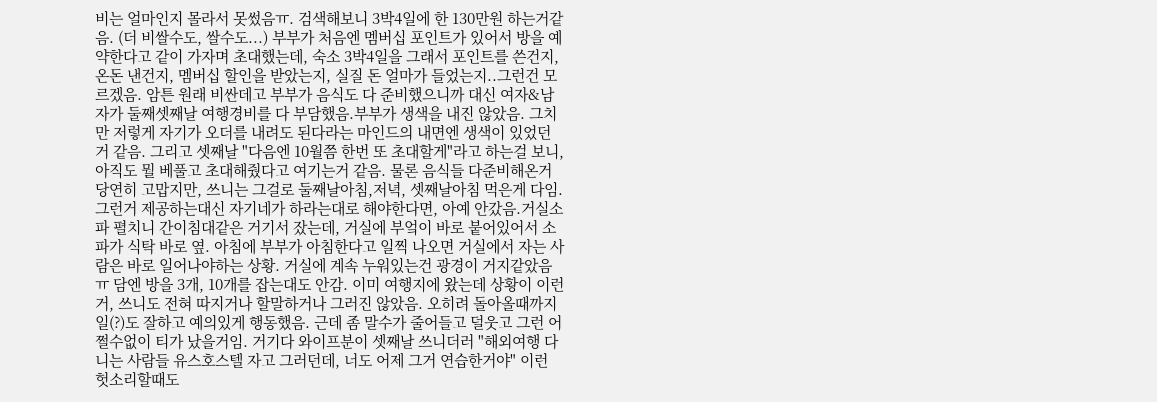비는 얼마인지 몰라서 못썼음ㅠ. 검색해보니 3박4일에 한 130만원 하는거같음. (더 비쌀수도, 쌀수도...) 부부가 처음엔 멤버십 포인트가 있어서 방을 예약한다고 같이 가자며 초대했는데, 숙소 3박4일을 그래서 포인트를 쓴건지, 온돈 낸건지, 멤버십 할인을 받았는지, 실질 돈 얼마가 들었는지..그런건 모르겠음. 암튼 원래 비싼데고 부부가 음식도 다 준비했으니까 대신 여자&남자가 둘째셋째날 여행경비를 다 부담했음.부부가 생색을 내진 않았음. 그치만 저렇게 자기가 오더를 내려도 된다라는 마인드의 내면엔 생색이 있었던거 같음. 그리고 셋째날 "다음엔 10월쯤 한번 또 초대할게"라고 하는걸 보니, 아직도 뭘 베풀고 초대해줬다고 여기는거 같음. 물론 음식들 다준비해온거 당연히 고맙지만, 쓰니는 그걸로 둘째날아침,저녁, 셋째날아침 먹은게 다임. 그런거 제공하는대신 자기네가 하라는대로 해야한다면, 아예 안갔음.거실소파 펼치니 간이침대같은 거기서 잤는데, 거실에 부엌이 바로 붙어있어서 소파가 식탁 바로 옆. 아침에 부부가 아침한다고 일찍 나오면 거실에서 자는 사람은 바로 일어나야하는 상황. 거실에 계속 누워있는건 광경이 거지같았음ㅠ 담엔 방을 3개, 10개를 잡는대도 안감. 이미 여행지에 왔는데 상황이 이런거, 쓰니도 전혀 따지거나 할말하거나 그러진 않았음. 오히려 돌아올때까지 일(?)도 잘하고 예의있게 행동했음. 근데 좀 말수가 줄어들고 덜웃고 그런 어쩔수없이 티가 났을거임. 거기다 와이프분이 셋째날 쓰니더러 "해외여행 다니는 사람들 유스호스텔 자고 그러던데, 너도 어제 그거 연습한거야" 이런 헛소리할때도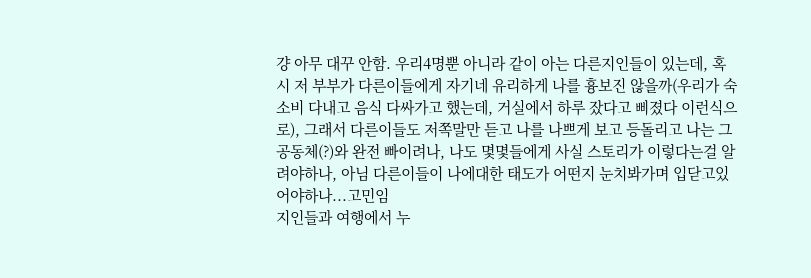걍 아무 대꾸 안함. 우리4명뿐 아니라 같이 아는 다른지인들이 있는데, 혹시 저 부부가 다른이들에게 자기네 유리하게 나를 흉보진 않을까(우리가 숙소비 다내고 음식 다싸가고 했는데, 거실에서 하루 잤다고 삐졌다 이런식으로), 그래서 다른이들도 저쪽말만 듣고 나를 나쁘게 보고 등돌리고 나는 그공동체(?)와 완전 빠이려나, 나도 몇몇들에게 사실 스토리가 이렇다는걸 알려야하나, 아님 다른이들이 나에대한 태도가 어떤지 눈치봐가며 입닫고있어야하나...고민임
지인들과 여행에서 누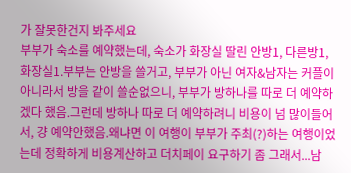가 잘못한건지 봐주세요
부부가 숙소를 예약했는데, 숙소가 화장실 딸린 안방1, 다른방1, 화장실1.부부는 안방을 쓸거고, 부부가 아닌 여자&남자는 커플이 아니라서 방을 같이 쓸순없으니, 부부가 방하나를 따로 더 예약하겠다 했음.그런데 방하나 따로 더 예약하려니 비용이 넘 많이들어서, 걍 예약안했음.왜냐면 이 여행이 부부가 주최(?)하는 여행이었는데 정확하게 비용계산하고 더치페이 요구하기 좀 그래서...남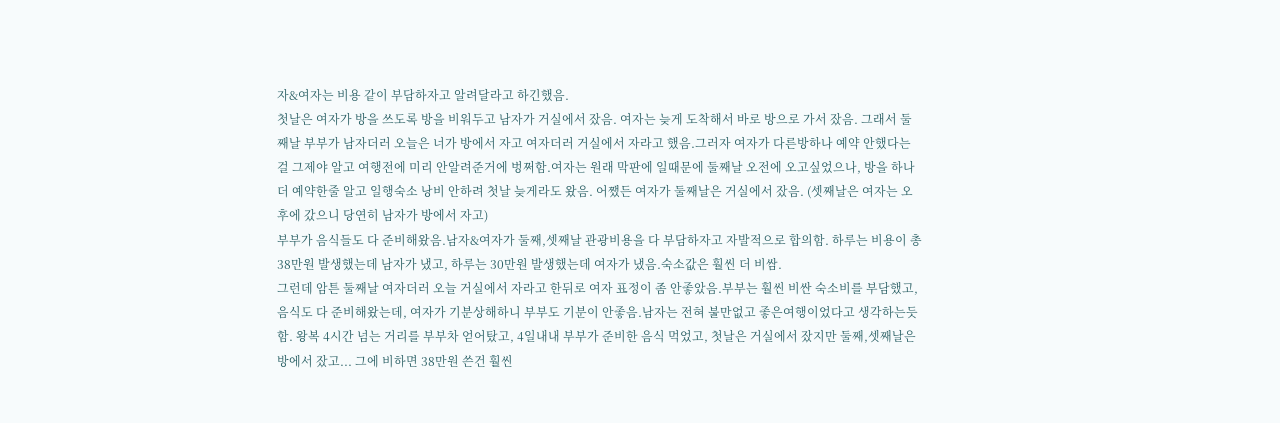자&여자는 비용 같이 부담하자고 알려달라고 하긴했음.
첫날은 여자가 방을 쓰도록 방을 비워두고 남자가 거실에서 잤음. 여자는 늦게 도착해서 바로 방으로 가서 잤음. 그래서 둘째날 부부가 남자더러 오늘은 너가 방에서 자고 여자더러 거실에서 자라고 했음.그러자 여자가 다른방하나 예약 안했다는걸 그제야 알고 여행전에 미리 안알려준거에 벙쩌함.여자는 원래 막판에 일때문에 둘째날 오전에 오고싶었으나, 방을 하나 더 예약한줄 알고 일행숙소 낭비 안하려 첫날 늦게라도 왔음. 어쨌든 여자가 둘째날은 거실에서 잤음. (셋째날은 여자는 오후에 갔으니 당연히 남자가 방에서 자고)
부부가 음식들도 다 준비해왔음.남자&여자가 둘째,셋째날 관광비용을 다 부담하자고 자발적으로 합의함. 하루는 비용이 총 38만원 발생했는데 남자가 냈고, 하루는 30만원 발생했는데 여자가 냈음.숙소값은 훨씬 더 비쌈.
그런데 암튼 둘째날 여자더러 오늘 거실에서 자라고 한뒤로 여자 표정이 좀 안좋았음.부부는 훨씬 비싼 숙소비를 부담했고, 음식도 다 준비해왔는데, 여자가 기분상해하니 부부도 기분이 안좋음.남자는 전혀 불만없고 좋은여행이었다고 생각하는듯함. 왕복 4시간 넘는 거리를 부부차 얻어탔고, 4일내내 부부가 준비한 음식 먹었고, 첫날은 거실에서 잤지만 둘째,셋째날은 방에서 잤고... 그에 비하면 38만원 쓴건 훨씬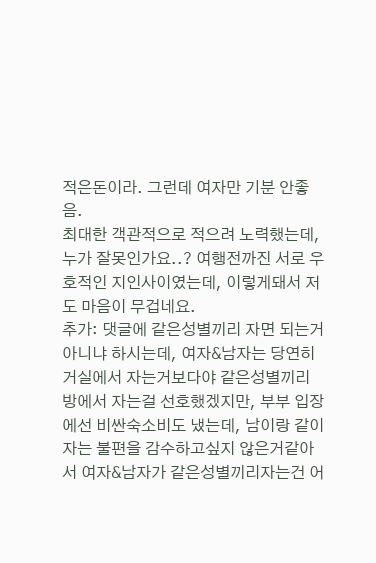적은돈이라. 그런데 여자만 기분 안좋음.
최대한 객관적으로 적으려 노력했는데, 누가 잘못인가요..? 여행전까진 서로 우호적인 지인사이였는데, 이렇게돼서 저도 마음이 무겁네요.
추가: 댓글에 같은성별끼리 자면 되는거 아니냐 하시는데, 여자&남자는 당연히 거실에서 자는거보다야 같은성별끼리 방에서 자는걸 선호했겠지만, 부부 입장에선 비싼숙소비도 냈는데, 남이랑 같이 자는 불편을 감수하고싶지 않은거같아서 여자&남자가 같은성별끼리자는건 어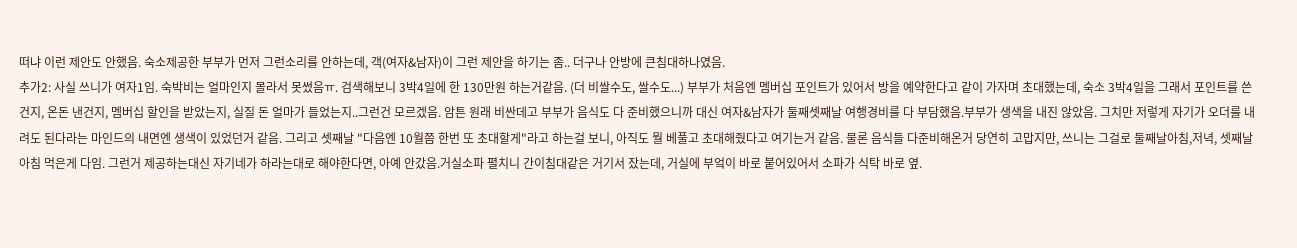떠냐 이런 제안도 안했음. 숙소제공한 부부가 먼저 그런소리를 안하는데, 객(여자&남자)이 그런 제안을 하기는 좀.. 더구나 안방에 큰침대하나였음.
추가2: 사실 쓰니가 여자1임. 숙박비는 얼마인지 몰라서 못썼음ㅠ. 검색해보니 3박4일에 한 130만원 하는거같음. (더 비쌀수도, 쌀수도...) 부부가 처음엔 멤버십 포인트가 있어서 방을 예약한다고 같이 가자며 초대했는데, 숙소 3박4일을 그래서 포인트를 쓴건지, 온돈 낸건지, 멤버십 할인을 받았는지, 실질 돈 얼마가 들었는지..그런건 모르겠음. 암튼 원래 비싼데고 부부가 음식도 다 준비했으니까 대신 여자&남자가 둘째셋째날 여행경비를 다 부담했음.부부가 생색을 내진 않았음. 그치만 저렇게 자기가 오더를 내려도 된다라는 마인드의 내면엔 생색이 있었던거 같음. 그리고 셋째날 "다음엔 10월쯤 한번 또 초대할게"라고 하는걸 보니, 아직도 뭘 베풀고 초대해줬다고 여기는거 같음. 물론 음식들 다준비해온거 당연히 고맙지만, 쓰니는 그걸로 둘째날아침,저녁, 셋째날아침 먹은게 다임. 그런거 제공하는대신 자기네가 하라는대로 해야한다면, 아예 안갔음.거실소파 펼치니 간이침대같은 거기서 잤는데, 거실에 부엌이 바로 붙어있어서 소파가 식탁 바로 옆.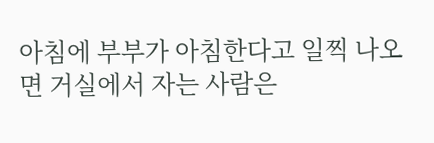아침에 부부가 아침한다고 일찍 나오면 거실에서 자는 사람은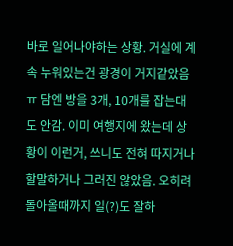바로 일어나야하는 상황. 거실에 계속 누워있는건 광경이 거지같았음ㅠ 담엔 방을 3개, 10개를 잡는대도 안감. 이미 여행지에 왔는데 상황이 이런거, 쓰니도 전혀 따지거나 할말하거나 그러진 않았음. 오히려 돌아올때까지 일(?)도 잘하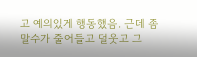고 예의있게 행동했음. 근데 좀 말수가 줄어들고 덜웃고 그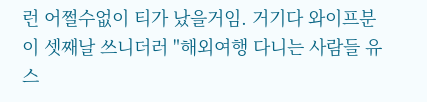런 어쩔수없이 티가 났을거임. 거기다 와이프분이 셋째날 쓰니더러 "해외여행 다니는 사람들 유스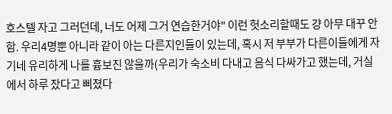호스텔 자고 그러던데, 너도 어제 그거 연습한거야" 이런 헛소리할때도 걍 아무 대꾸 안함. 우리4명뿐 아니라 같이 아는 다른지인들이 있는데, 혹시 저 부부가 다른이들에게 자기네 유리하게 나를 흉보진 않을까(우리가 숙소비 다내고 음식 다싸가고 했는데, 거실에서 하루 잤다고 삐졌다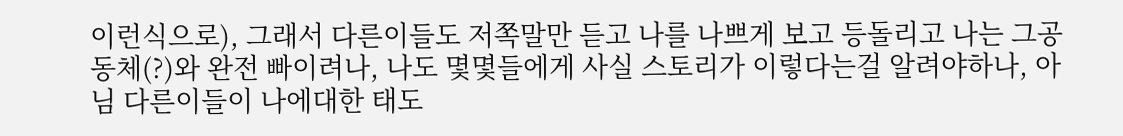이런식으로), 그래서 다른이들도 저쪽말만 듣고 나를 나쁘게 보고 등돌리고 나는 그공동체(?)와 완전 빠이려나, 나도 몇몇들에게 사실 스토리가 이렇다는걸 알려야하나, 아님 다른이들이 나에대한 태도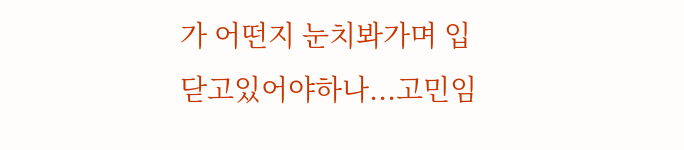가 어떤지 눈치봐가며 입닫고있어야하나...고민임